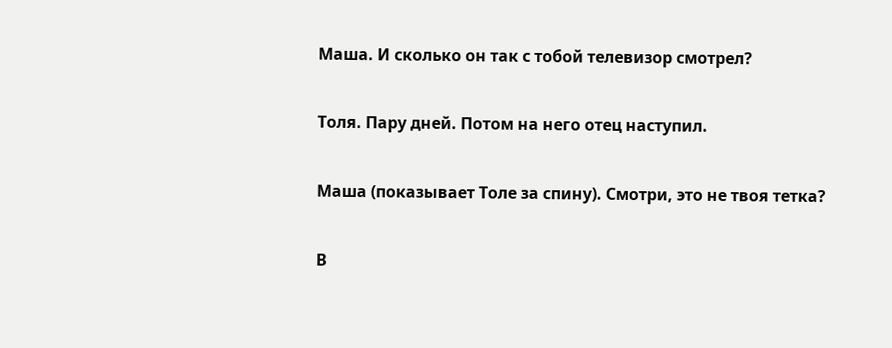Маша. И сколько он так с тобой телевизор смотрел?

Толя. Пару дней. Потом на него отец наступил.

Маша (показывает Толе за спину). Смотри, это не твоя тетка?

В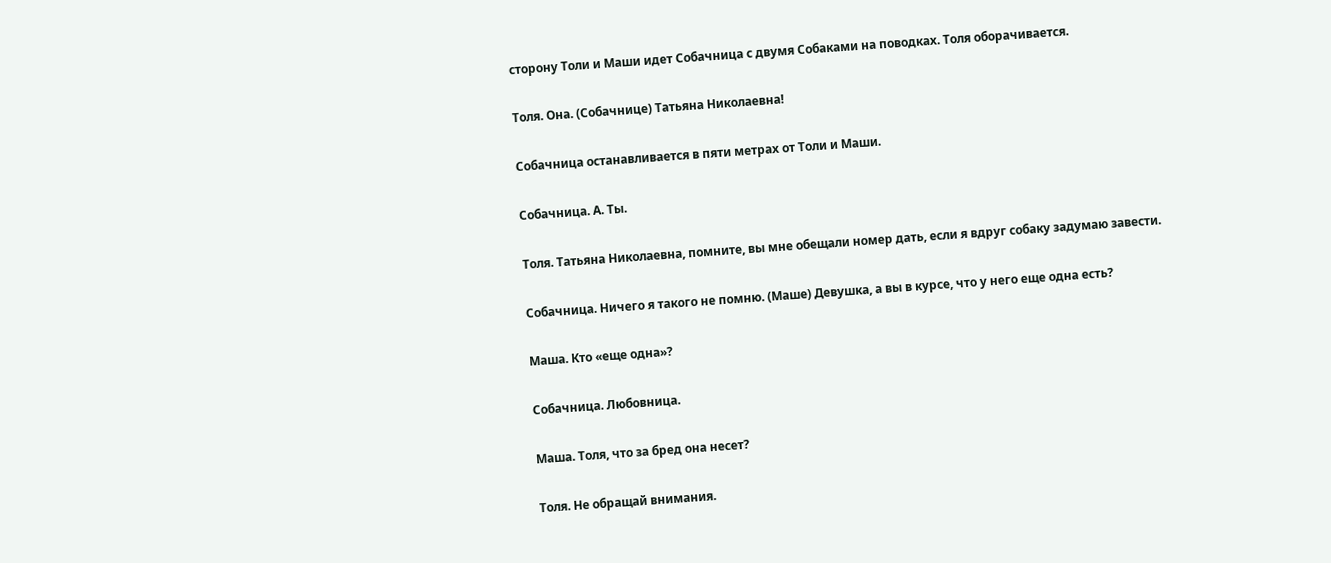сторону Толи и Маши идет Собачница с двумя Собаками на поводках. Толя оборачивается.

Толя. Она. (Собачнице) Татьяна Николаевна!

Собачница останавливается в пяти метрах от Толи и Маши.

Собачница. А. Ты.

Толя. Татьяна Николаевна, помните, вы мне обещали номер дать, если я вдруг собаку задумаю завести.

Собачница. Ничего я такого не помню. (Маше) Девушка, а вы в курсе, что у него еще одна есть?

Маша. Кто «еще одна»?

Собачница. Любовница.

Маша. Толя, что за бред она несет?

Толя. Не обращай внимания.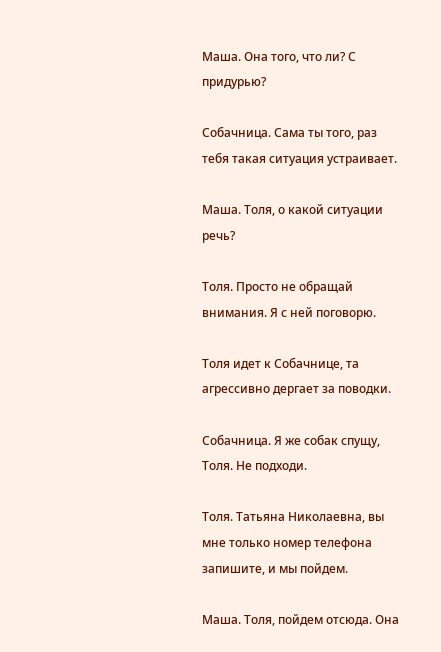Маша. Она того, что ли? С придурью?

Собачница. Сама ты того, раз тебя такая ситуация устраивает.

Маша. Толя, о какой ситуации речь?

Толя. Просто не обращай внимания. Я с ней поговорю.

Толя идет к Собачнице, та агрессивно дергает за поводки.

Собачница. Я же собак спущу, Толя. Не подходи.

Толя. Татьяна Николаевна, вы мне только номер телефона запишите, и мы пойдем.

Маша. Толя, пойдем отсюда. Она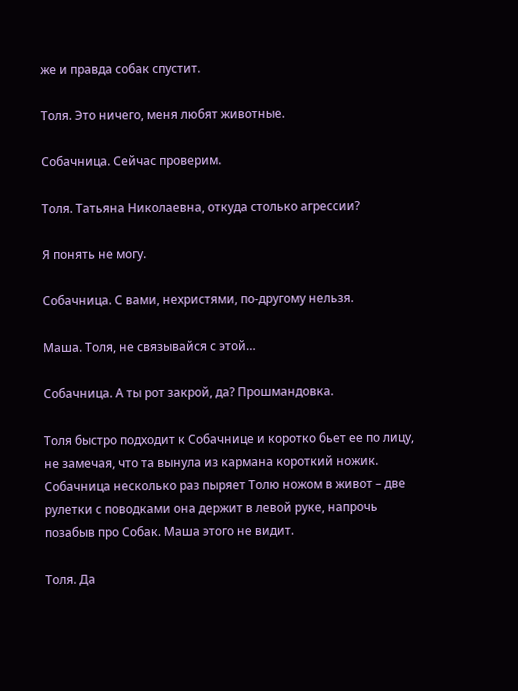же и правда собак спустит.

Толя. Это ничего, меня любят животные.

Собачница. Сейчас проверим.

Толя. Татьяна Николаевна, откуда столько агрессии?

Я понять не могу.

Собачница. С вами, нехристями, по-другому нельзя.

Маша. Толя, не связывайся с этой…

Собачница. А ты рот закрой, да? Прошмандовка.

Толя быстро подходит к Собачнице и коротко бьет ее по лицу, не замечая, что та вынула из кармана короткий ножик. Собачница несколько раз пыряет Толю ножом в живот – две рулетки с поводками она держит в левой руке, напрочь позабыв про Собак. Маша этого не видит.

Толя. Да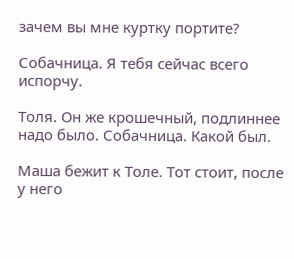зачем вы мне куртку портите?

Собачница. Я тебя сейчас всего испорчу.

Толя. Он же крошечный, подлиннее надо было. Собачница. Какой был.

Маша бежит к Толе. Тот стоит, после у него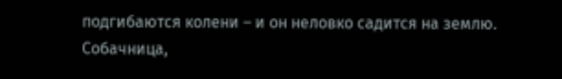подгибаются колени – и он неловко садится на землю. Собачница,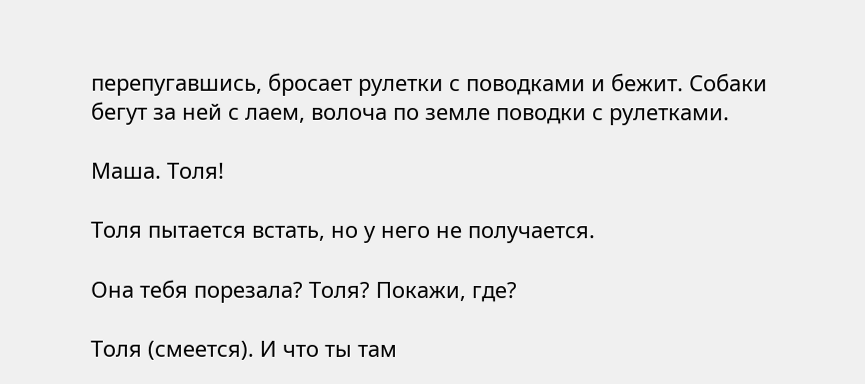перепугавшись, бросает рулетки с поводками и бежит. Собаки бегут за ней с лаем, волоча по земле поводки с рулетками.

Маша. Толя!

Толя пытается встать, но у него не получается.

Она тебя порезала? Толя? Покажи, где?

Толя (смеется). И что ты там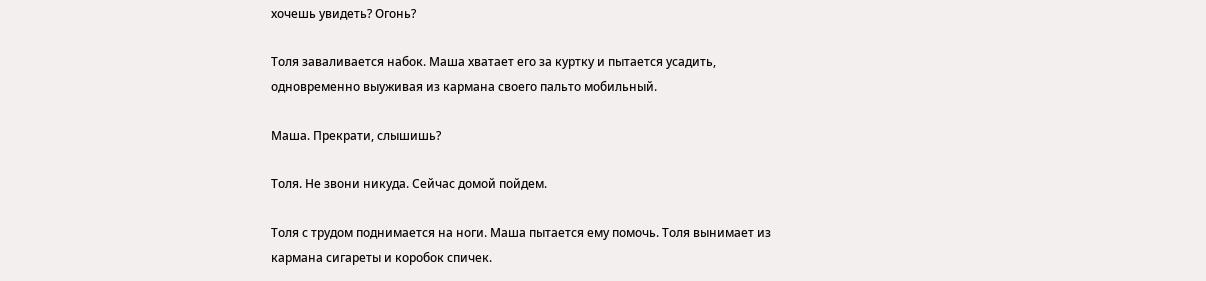хочешь увидеть? Огонь?

Толя заваливается набок. Маша хватает его за куртку и пытается усадить, одновременно выуживая из кармана своего пальто мобильный.

Маша. Прекрати, слышишь?

Толя. Не звони никуда. Сейчас домой пойдем.

Толя с трудом поднимается на ноги. Маша пытается ему помочь. Толя вынимает из кармана сигареты и коробок спичек.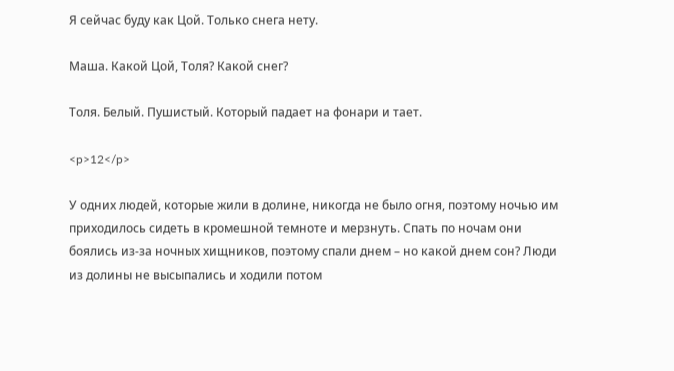Я сейчас буду как Цой. Только снега нету.

Маша. Какой Цой, Толя? Какой снег?

Толя. Белый. Пушистый. Который падает на фонари и тает.

<p>12</p>

У одних людей, которые жили в долине, никогда не было огня, поэтому ночью им приходилось сидеть в кромешной темноте и мерзнуть. Спать по ночам они боялись из-за ночных хищников, поэтому спали днем – но какой днем сон? Люди из долины не высыпались и ходили потом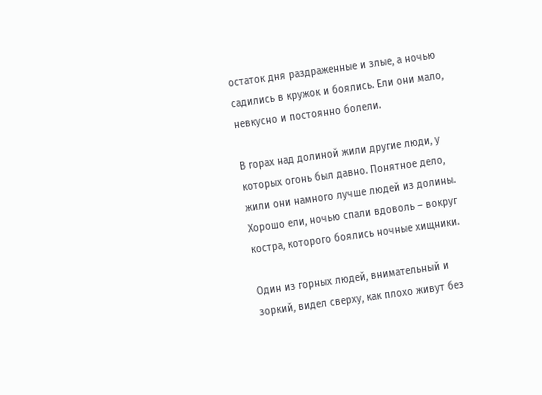остаток дня раздраженные и злые, а ночью садились в кружок и боялись. Ели они мало, невкусно и постоянно болели.

В горах над долиной жили другие люди, у которых огонь был давно. Понятное дело, жили они намного лучше людей из долины. Хорошо ели, ночью спали вдоволь – вокруг костра, которого боялись ночные хищники.

Один из горных людей, внимательный и зоркий, видел сверху, как плохо живут без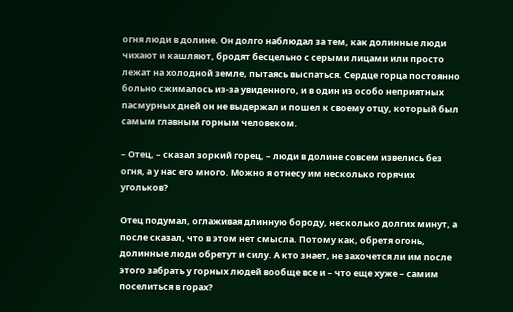огня люди в долине. Он долго наблюдал за тем, как долинные люди чихают и кашляют, бродят бесцельно с серыми лицами или просто лежат на холодной земле, пытаясь выспаться. Сердце горца постоянно больно сжималось из-за увиденного, и в один из особо неприятных пасмурных дней он не выдержал и пошел к своему отцу, который был самым главным горным человеком.

– Отец, – сказал зоркий горец, – люди в долине совсем извелись без огня, а у нас его много. Можно я отнесу им несколько горячих угольков?

Отец подумал, оглаживая длинную бороду, несколько долгих минут, а после сказал, что в этом нет смысла. Потому как, обретя огонь, долинные люди обретут и силу. А кто знает, не захочется ли им после этого забрать у горных людей вообще все и – что еще хуже – самим поселиться в горах?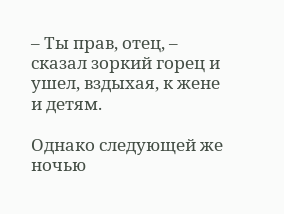– Ты прав, отец, – сказал зоркий горец и ушел, вздыхая, к жене и детям.

Однако следующей же ночью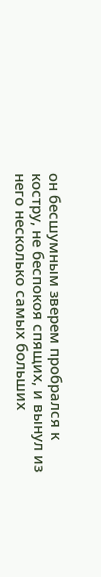он бесшумным зверем пробрался к костру, не беспокоя спящих, и вынул из него несколько самых больших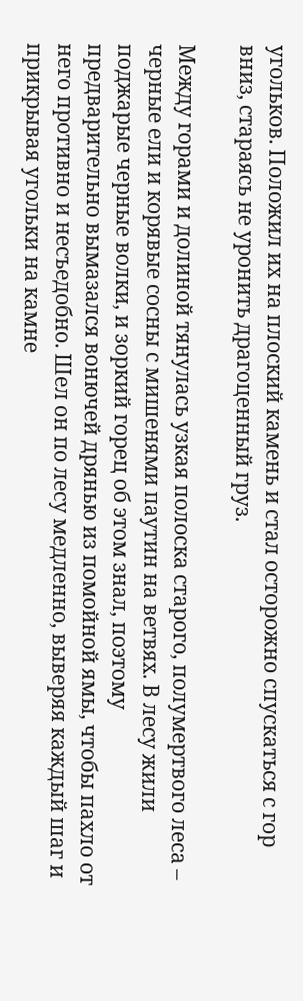угольков. Положил их на плоский камень и стал осторожно спускаться с гор вниз, стараясь не уронить драгоценный груз.

Между горами и долиной тянулась узкая полоска старого, полумертвого леса – черные ели и корявые сосны с мишенями паутин на ветвях. В лесу жили поджарые черные волки, и зоркий горец об этом знал, поэтому предварительно вымазался вонючей дрянью из помойной ямы, чтобы пахло от него противно и несъедобно. Шел он по лесу медленно, выверяя каждый шаг и прикрывая угольки на камне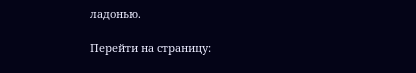ладонью.

Перейти на страницу: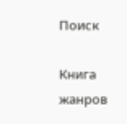Поиск

Книга жанров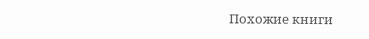Похожие книги